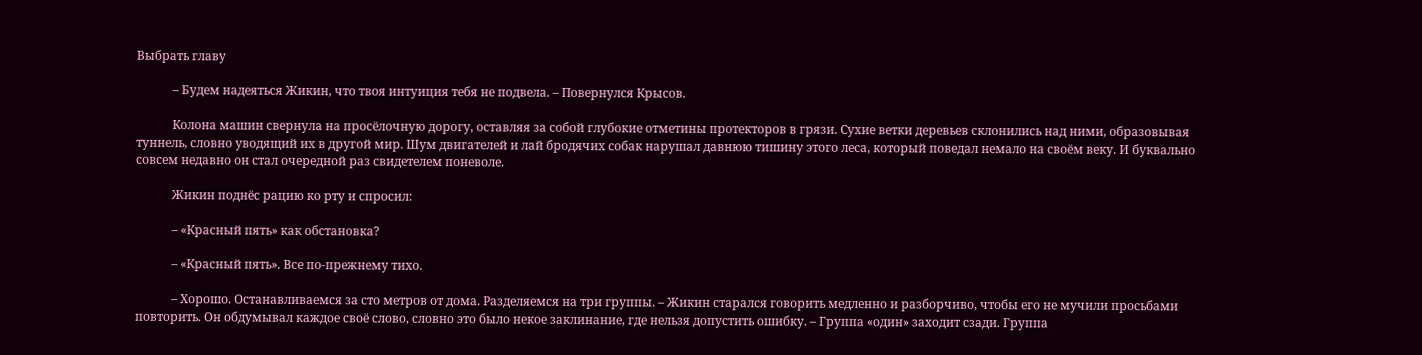Выбрать главу

            – Будем надеяться Жикин, что твоя интуиция тебя не подвела. – Повернулся Крысов.

            Колона машин свернула на просёлочную дорогу, оставляя за собой глубокие отметины протекторов в грязи. Сухие ветки деревьев склонились над ними, образовывая туннель, словно уводящий их в другой мир. Шум двигателей и лай бродячих собак нарушал давнюю тишину этого леса, который поведал немало на своём веку. И буквально совсем недавно он стал очередной раз свидетелем поневоле.

            Жикин поднёс рацию ко рту и спросил:

            – «Красный пять» как обстановка?

            – «Красный пять». Все по-прежнему тихо.

            – Хорошо. Останавливаемся за сто метров от дома. Разделяемся на три группы. – Жикин старался говорить медленно и разборчиво, чтобы его не мучили просьбами повторить. Он обдумывал каждое своё слово, словно это было некое заклинание, где нельзя допустить ошибку. – Группа «один» заходит сзади. Группа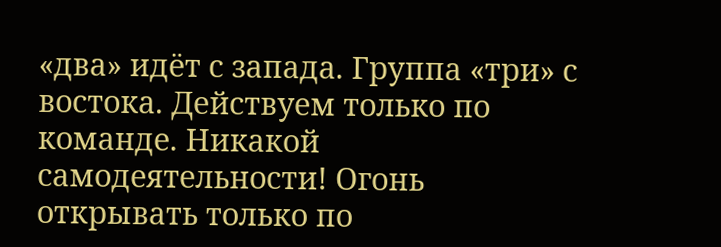«два» идёт с запада. Группа «три» с востока. Действуем только по команде. Никакой самодеятельности! Огонь открывать только по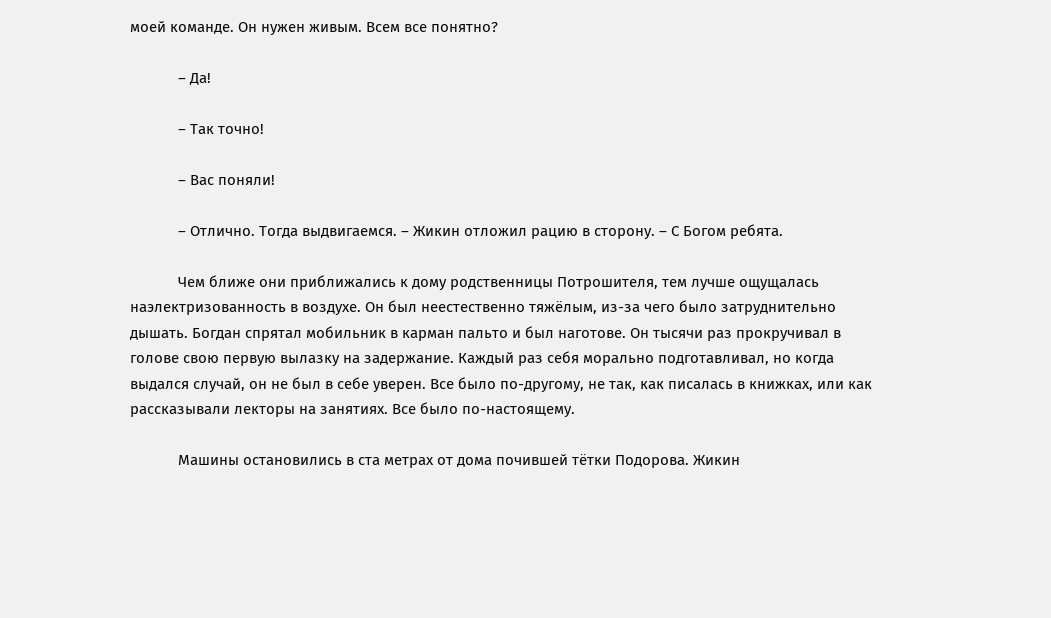моей команде. Он нужен живым. Всем все понятно?

            – Да!

            – Так точно!

            – Вас поняли!

            – Отлично. Тогда выдвигаемся. – Жикин отложил рацию в сторону. – С Богом ребята.

            Чем ближе они приближались к дому родственницы Потрошителя, тем лучше ощущалась наэлектризованность в воздухе. Он был неестественно тяжёлым, из-за чего было затруднительно дышать. Богдан спрятал мобильник в карман пальто и был наготове. Он тысячи раз прокручивал в голове свою первую вылазку на задержание. Каждый раз себя морально подготавливал, но когда выдался случай, он не был в себе уверен. Все было по-другому, не так, как писалась в книжках, или как рассказывали лекторы на занятиях. Все было по-настоящему.

            Машины остановились в ста метрах от дома почившей тётки Подорова. Жикин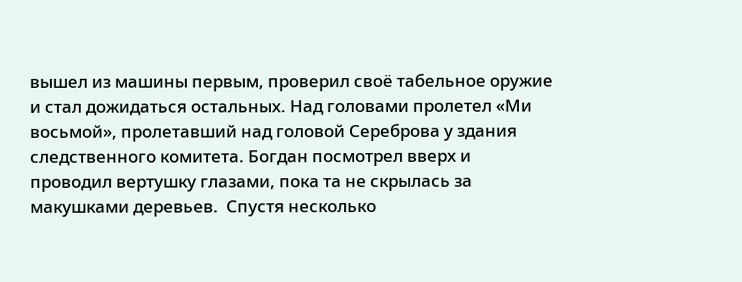вышел из машины первым, проверил своё табельное оружие и стал дожидаться остальных. Над головами пролетел «Ми восьмой», пролетавший над головой Сереброва у здания следственного комитета. Богдан посмотрел вверх и проводил вертушку глазами, пока та не скрылась за макушками деревьев.  Спустя несколько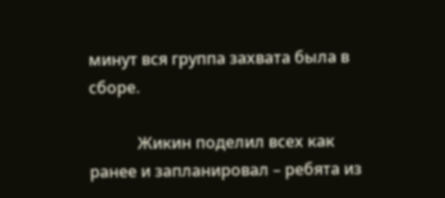минут вся группа захвата была в сборе.

            Жикин поделил всех как ранее и запланировал – ребята из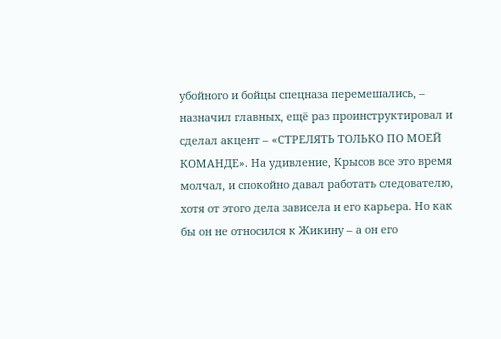убойного и бойцы спецназа перемешались, – назначил главных, ещё раз проинструктировал и сделал акцент – «СТРЕЛЯТЬ ТОЛЬКО ПО МОЕЙ КОМАНДЕ». На удивление, Крысов все это время молчал, и спокойно давал работать следователю, хотя от этого дела зависела и его карьера. Но как бы он не относился к Жикину – а он его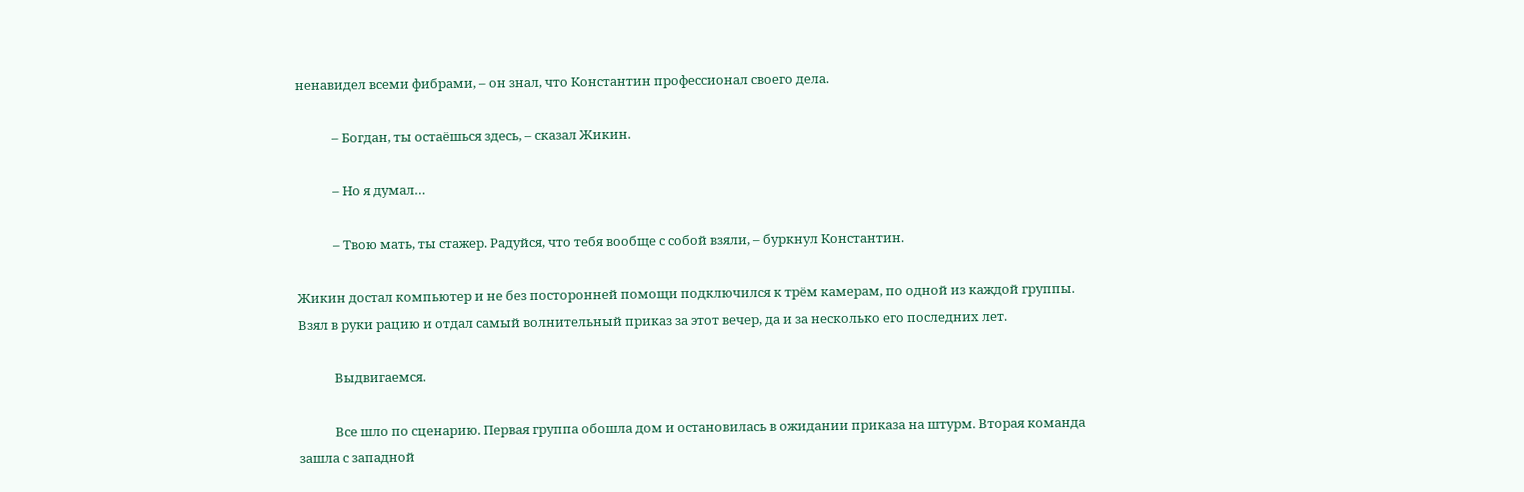ненавидел всеми фибрами, – он знал, что Константин профессионал своего дела.

            – Богдан, ты остаёшься здесь, – сказал Жикин.

            – Но я думал…

            – Твою мать, ты стажер. Радуйся, что тебя вообще с собой взяли, – буркнул Константин.

Жикин достал компьютер и не без посторонней помощи подключился к трём камерам, по одной из каждой группы. Взял в руки рацию и отдал самый волнительный приказ за этот вечер, да и за несколько его последних лет.

            Выдвигаемся.

            Все шло по сценарию. Первая группа обошла дом и остановилась в ожидании приказа на штурм. Вторая команда зашла с западной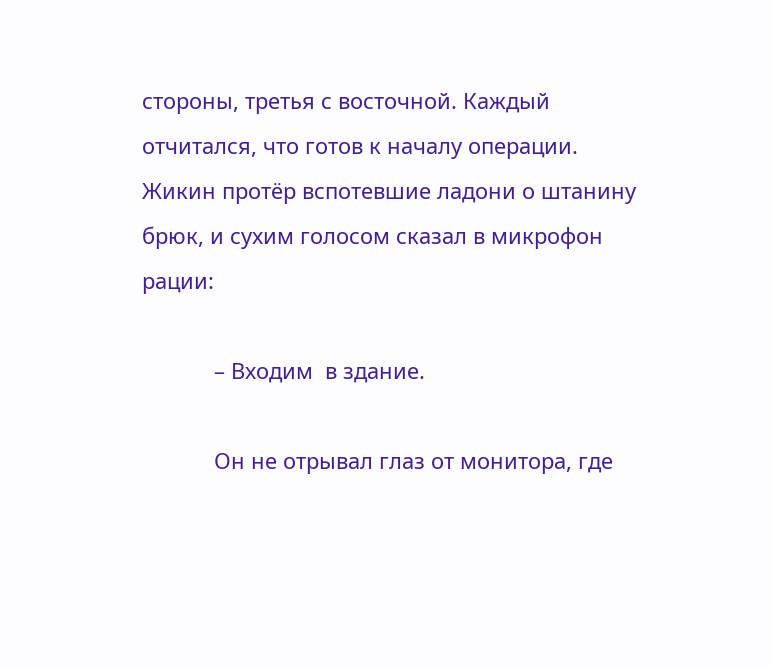стороны, третья с восточной. Каждый отчитался, что готов к началу операции. Жикин протёр вспотевшие ладони о штанину брюк, и сухим голосом сказал в микрофон рации:

            – Входим  в здание.

            Он не отрывал глаз от монитора, где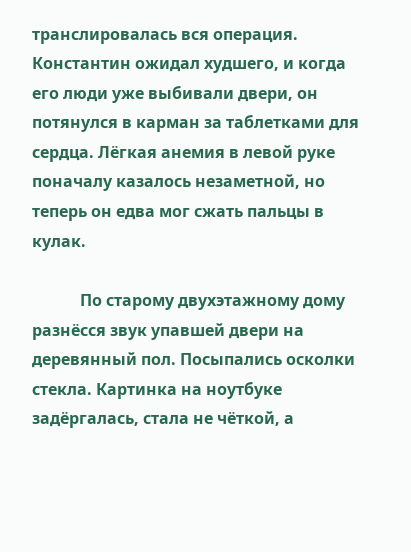транслировалась вся операция. Константин ожидал худшего, и когда его люди уже выбивали двери, он потянулся в карман за таблетками для сердца. Лёгкая анемия в левой руке поначалу казалось незаметной, но теперь он едва мог сжать пальцы в кулак.

            По старому двухэтажному дому разнёсся звук упавшей двери на деревянный пол. Посыпались осколки стекла. Картинка на ноутбуке задёргалась, стала не чёткой, а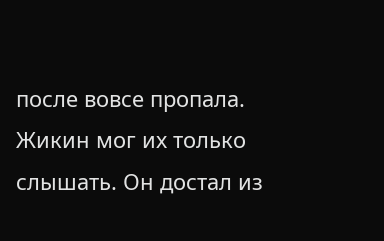после вовсе пропала. Жикин мог их только слышать. Он достал из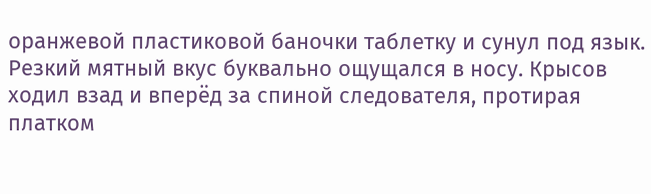оранжевой пластиковой баночки таблетку и сунул под язык. Резкий мятный вкус буквально ощущался в носу. Крысов ходил взад и вперёд за спиной следователя, протирая платком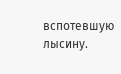вспотевшую лысину.